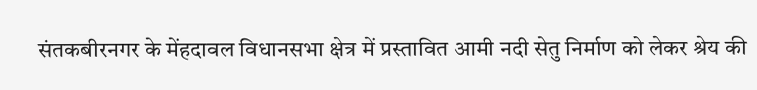संतकबीरनगर के मेंहदावल विधानसभा क्षेत्र में प्रस्तावित आमी नदी सेतु निर्माण को लेकर श्रेय की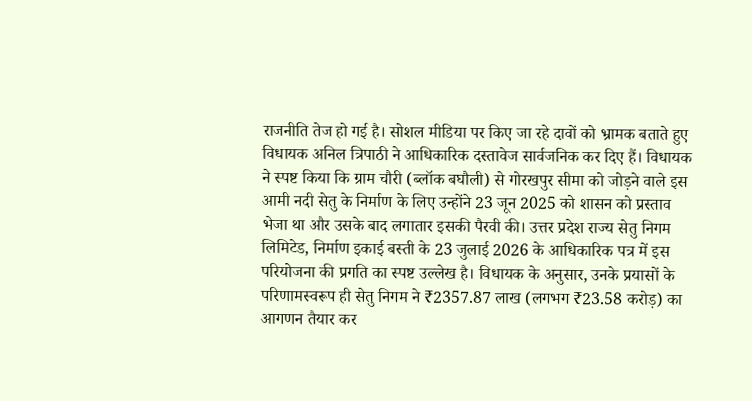राजनीति तेज हो गई है। सोशल मीडिया पर किए जा रहे दावों को भ्रामक बताते हुए विधायक अनिल त्रिपाठी ने आधिकारिक दस्तावेज सार्वजनिक कर दिए हैं। विधायक ने स्पष्ट किया कि ग्राम चौरी (ब्लॉक बघौली) से गोरखपुर सीमा को जोड़ने वाले इस आमी नदी सेतु के निर्माण के लिए उन्होंने 23 जून 2025 को शासन को प्रस्ताव भेजा था और उसके बाद लगातार इसकी पैरवी की। उत्तर प्रदेश राज्य सेतु निगम लिमिटेड, निर्माण इकाई बस्ती के 23 जुलाई 2026 के आधिकारिक पत्र में इस परियोजना की प्रगति का स्पष्ट उल्लेख है। विधायक के अनुसार, उनके प्रयासों के परिणामस्वरूप ही सेतु निगम ने ₹2357.87 लाख (लगभग ₹23.58 करोड़) का आगणन तैयार कर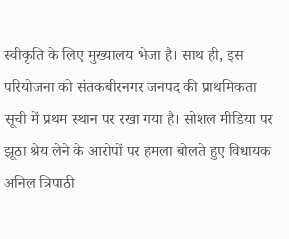स्वीकृति के लिए मुख्यालय भेजा है। साथ ही, इस परियोजना को संतकबीरनगर जनपद की प्राथमिकता सूची में प्रथम स्थान पर रखा गया है। सोशल मीडिया पर झूठा श्रेय लेने के आरोपों पर हमला बोलते हुए विधायक अनिल त्रिपाठी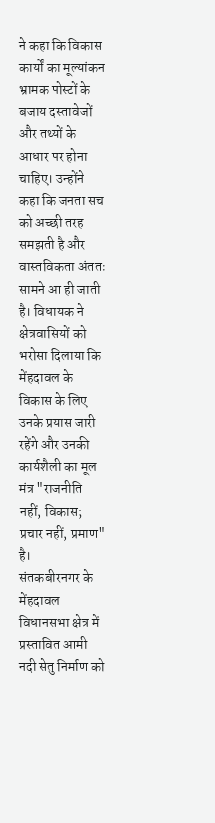ने कहा कि विकास कार्यों का मूल्यांकन भ्रामक पोस्टों के बजाय दस्तावेजों और तथ्यों के आधार पर होना चाहिए। उन्होंने कहा कि जनता सच को अच्छी तरह समझती है और वास्तविकता अंततः सामने आ ही जाती है। विधायक ने क्षेत्रवासियों को भरोसा दिलाया कि मेंहदावल के विकास के लिए उनके प्रयास जारी रहेंगे और उनकी कार्यशैली का मूल मंत्र "राजनीति नहीं, विकास; प्रचार नहीं, प्रमाण" है।
संतकबीरनगर के मेंहदावल विधानसभा क्षेत्र में प्रस्तावित आमी नदी सेतु निर्माण को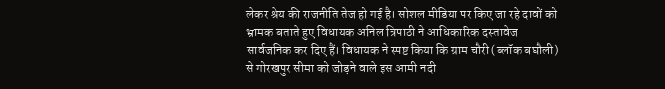लेकर श्रेय की राजनीति तेज हो गई है। सोशल मीडिया पर किए जा रहे दावों को भ्रामक बताते हुए विधायक अनिल त्रिपाठी ने आधिकारिक दस्तावेज सार्वजनिक कर दिए हैं। विधायक ने स्पष्ट किया कि ग्राम चौरी (ब्लॉक बघौली) से गोरखपुर सीमा को जोड़ने वाले इस आमी नदी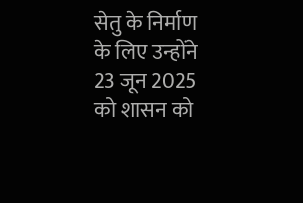सेतु के निर्माण के लिए उन्होंने 23 जून 2025 को शासन को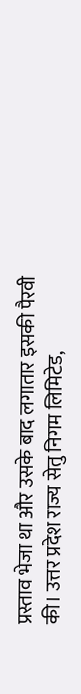प्रस्ताव भेजा था और उसके बाद लगातार इसकी पैरवी की। उत्तर प्रदेश राज्य सेतु निगम लिमिटेड,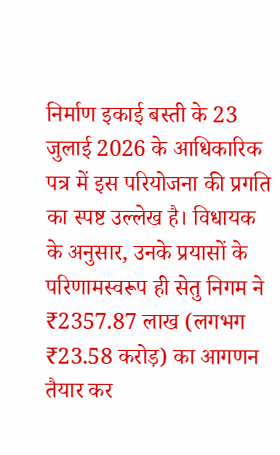निर्माण इकाई बस्ती के 23 जुलाई 2026 के आधिकारिक पत्र में इस परियोजना की प्रगति का स्पष्ट उल्लेख है। विधायक के अनुसार, उनके प्रयासों के परिणामस्वरूप ही सेतु निगम ने ₹2357.87 लाख (लगभग ₹23.58 करोड़) का आगणन तैयार कर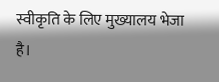स्वीकृति के लिए मुख्यालय भेजा है।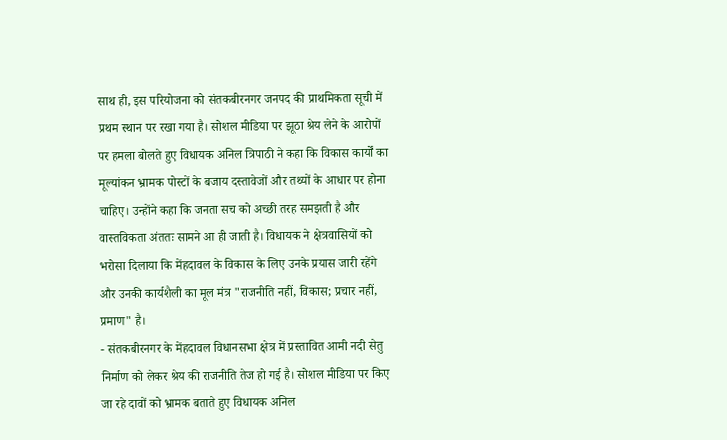साथ ही, इस परियोजना को संतकबीरनगर जनपद की प्राथमिकता सूची में प्रथम स्थान पर रखा गया है। सोशल मीडिया पर झूठा श्रेय लेने के आरोपों पर हमला बोलते हुए विधायक अनिल त्रिपाठी ने कहा कि विकास कार्यों का मूल्यांकन भ्रामक पोस्टों के बजाय दस्तावेजों और तथ्यों के आधार पर होना चाहिए। उन्होंने कहा कि जनता सच को अच्छी तरह समझती है और वास्तविकता अंततः सामने आ ही जाती है। विधायक ने क्षेत्रवासियों को भरोसा दिलाया कि मेंहदावल के विकास के लिए उनके प्रयास जारी रहेंगे और उनकी कार्यशैली का मूल मंत्र "राजनीति नहीं, विकास; प्रचार नहीं, प्रमाण" है।
- संतकबीरनगर के मेंहदावल विधानसभा क्षेत्र में प्रस्तावित आमी नदी सेतु निर्माण को लेकर श्रेय की राजनीति तेज हो गई है। सोशल मीडिया पर किए जा रहे दावों को भ्रामक बताते हुए विधायक अनिल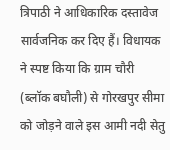त्रिपाठी ने आधिकारिक दस्तावेज सार्वजनिक कर दिए हैं। विधायक ने स्पष्ट किया कि ग्राम चौरी (ब्लॉक बघौली) से गोरखपुर सीमा को जोड़ने वाले इस आमी नदी सेतु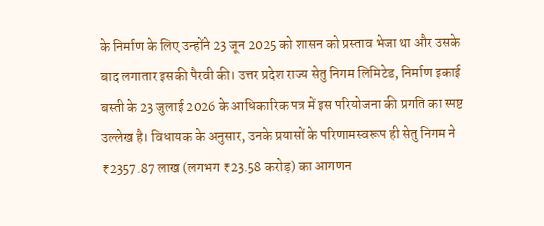के निर्माण के लिए उन्होंने 23 जून 2025 को शासन को प्रस्ताव भेजा था और उसके बाद लगातार इसकी पैरवी की। उत्तर प्रदेश राज्य सेतु निगम लिमिटेड, निर्माण इकाई बस्ती के 23 जुलाई 2026 के आधिकारिक पत्र में इस परियोजना की प्रगति का स्पष्ट उल्लेख है। विधायक के अनुसार, उनके प्रयासों के परिणामस्वरूप ही सेतु निगम ने ₹2357.87 लाख (लगभग ₹23.58 करोड़) का आगणन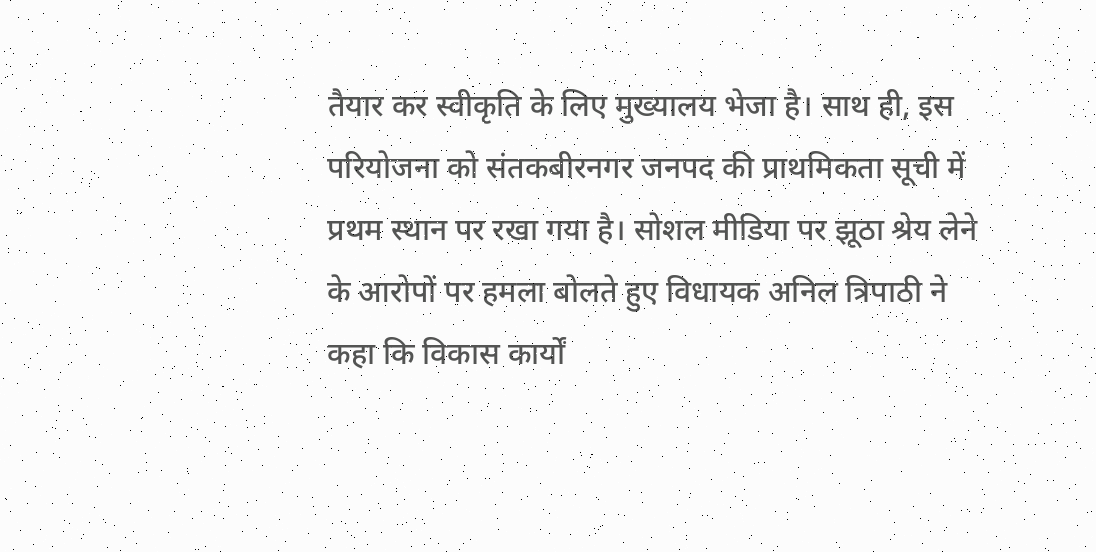तैयार कर स्वीकृति के लिए मुख्यालय भेजा है। साथ ही, इस परियोजना को संतकबीरनगर जनपद की प्राथमिकता सूची में प्रथम स्थान पर रखा गया है। सोशल मीडिया पर झूठा श्रेय लेने के आरोपों पर हमला बोलते हुए विधायक अनिल त्रिपाठी ने कहा कि विकास कार्यों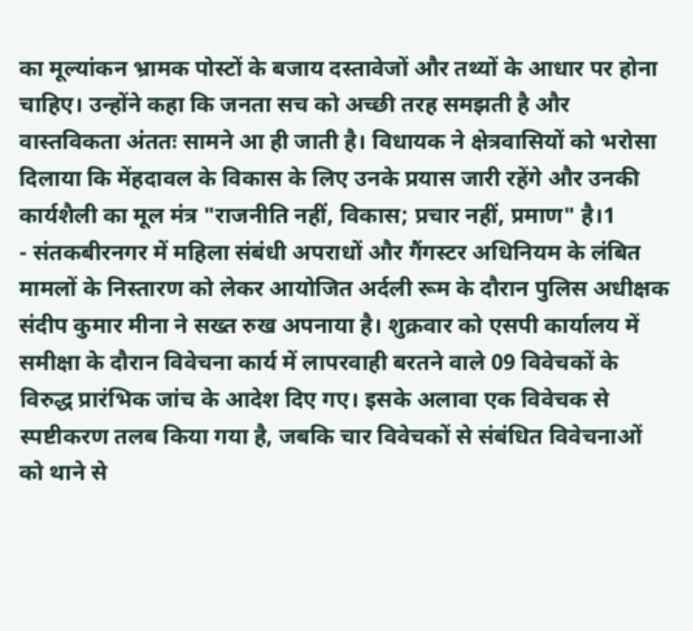का मूल्यांकन भ्रामक पोस्टों के बजाय दस्तावेजों और तथ्यों के आधार पर होना चाहिए। उन्होंने कहा कि जनता सच को अच्छी तरह समझती है और वास्तविकता अंततः सामने आ ही जाती है। विधायक ने क्षेत्रवासियों को भरोसा दिलाया कि मेंहदावल के विकास के लिए उनके प्रयास जारी रहेंगे और उनकी कार्यशैली का मूल मंत्र "राजनीति नहीं, विकास; प्रचार नहीं, प्रमाण" है।1
- संतकबीरनगर में महिला संबंधी अपराधों और गैंगस्टर अधिनियम के लंबित मामलों के निस्तारण को लेकर आयोजित अर्दली रूम के दौरान पुलिस अधीक्षक संदीप कुमार मीना ने सख्त रुख अपनाया है। शुक्रवार को एसपी कार्यालय में समीक्षा के दौरान विवेचना कार्य में लापरवाही बरतने वाले 09 विवेचकों के विरुद्ध प्रारंभिक जांच के आदेश दिए गए। इसके अलावा एक विवेचक से स्पष्टीकरण तलब किया गया है, जबकि चार विवेचकों से संबंधित विवेचनाओं को थाने से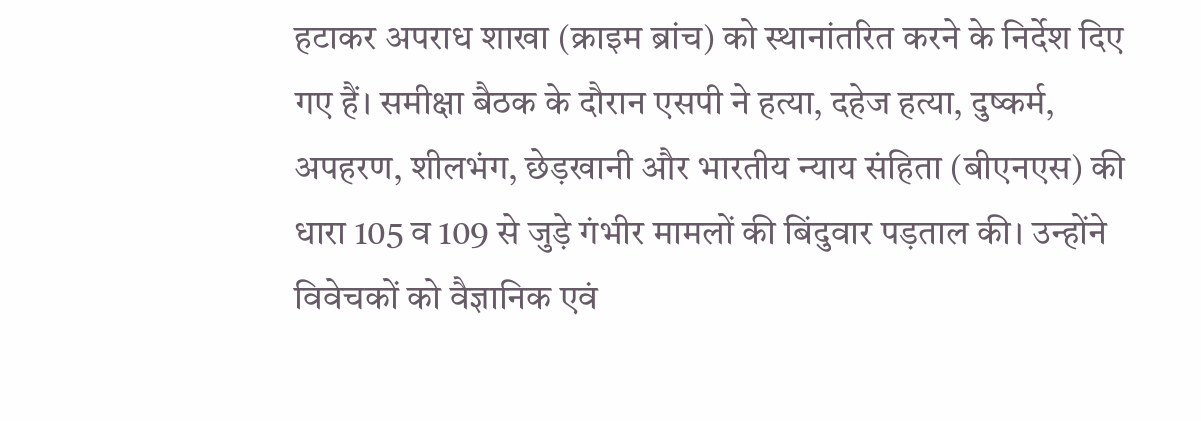हटाकर अपराध शाखा (क्राइम ब्रांच) को स्थानांतरित करने के निर्देश दिए गए हैं। समीक्षा बैठक के दौरान एसपी ने हत्या, दहेज हत्या, दुष्कर्म, अपहरण, शीलभंग, छेड़खानी और भारतीय न्याय संहिता (बीएनएस) की धारा 105 व 109 से जुड़े गंभीर मामलों की बिंदुवार पड़ताल की। उन्होंने विवेचकों को वैज्ञानिक एवं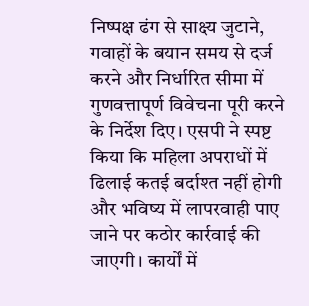निष्पक्ष ढंग से साक्ष्य जुटाने, गवाहों के बयान समय से दर्ज करने और निर्धारित सीमा में गुणवत्तापूर्ण विवेचना पूरी करने के निर्देश दिए। एसपी ने स्पष्ट किया कि महिला अपराधों में ढिलाई कतई बर्दाश्त नहीं होगी और भविष्य में लापरवाही पाए जाने पर कठोर कार्रवाई की जाएगी। कार्यों में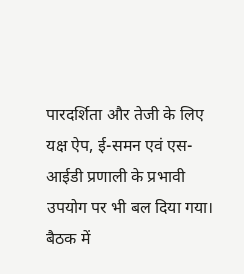पारदर्शिता और तेजी के लिए यक्ष ऐप, ई-समन एवं एस-आईडी प्रणाली के प्रभावी उपयोग पर भी बल दिया गया। बैठक में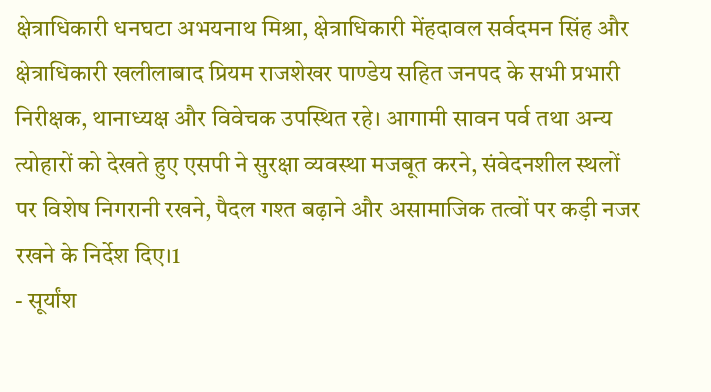क्षेत्राधिकारी धनघटा अभयनाथ मिश्रा, क्षेत्राधिकारी मेंहदावल सर्वदमन सिंह और क्षेत्राधिकारी खलीलाबाद प्रियम राजशेखर पाण्डेय सहित जनपद के सभी प्रभारी निरीक्षक, थानाध्यक्ष और विवेचक उपस्थित रहे। आगामी सावन पर्व तथा अन्य त्योहारों को देखते हुए एसपी ने सुरक्षा व्यवस्था मजबूत करने, संवेदनशील स्थलों पर विशेष निगरानी रखने, पैदल गश्त बढ़ाने और असामाजिक तत्वों पर कड़ी नजर रखने के निर्देश दिए।1
- सूर्यांश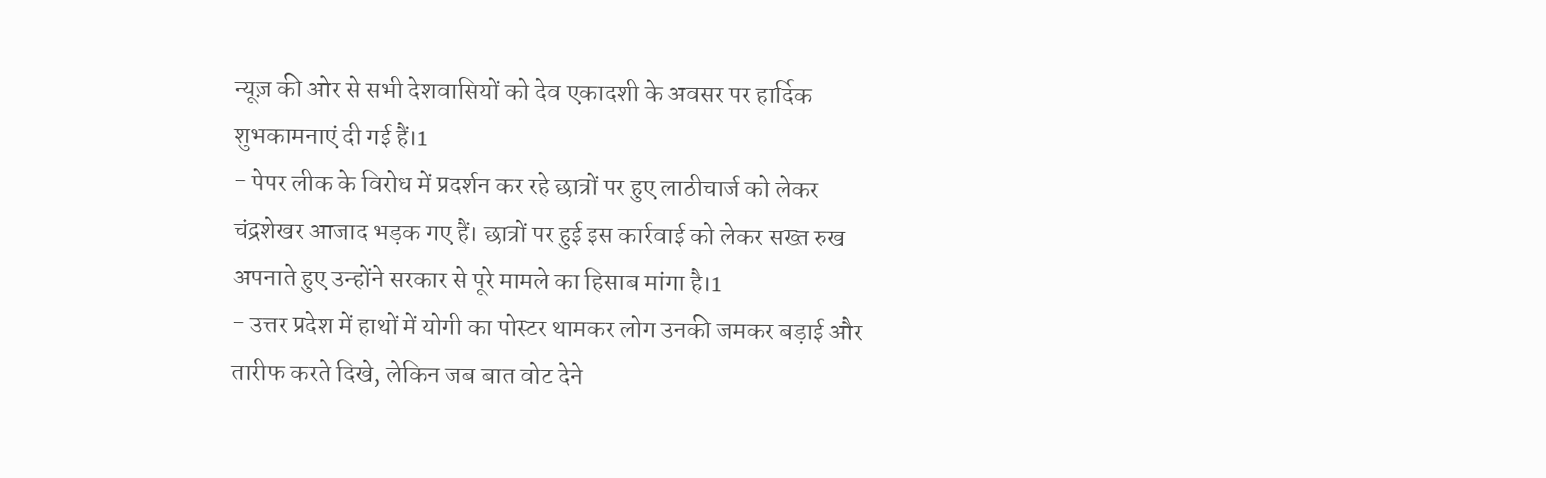न्यूज़ की ओर से सभी देशवासियों को देव एकादशी के अवसर पर हार्दिक शुभकामनाएं दी गई हैं।1
- पेपर लीक के विरोध में प्रदर्शन कर रहे छात्रों पर हुए लाठीचार्ज को लेकर चंद्रशेखर आजाद भड़क गए हैं। छात्रों पर हुई इस कार्रवाई को लेकर सख्त रुख अपनाते हुए उन्होंने सरकार से पूरे मामले का हिसाब मांगा है।1
- उत्तर प्रदेश में हाथों में योगी का पोस्टर थामकर लोग उनकी जमकर बड़ाई और तारीफ करते दिखे, लेकिन जब बात वोट देने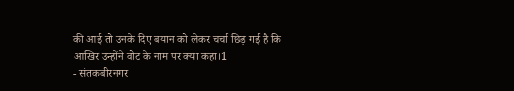की आई तो उनके दिए बयान को लेकर चर्चा छिड़ गई है कि आखिर उन्होंने वोट के नाम पर क्या कहा।1
- संतकबीरनगर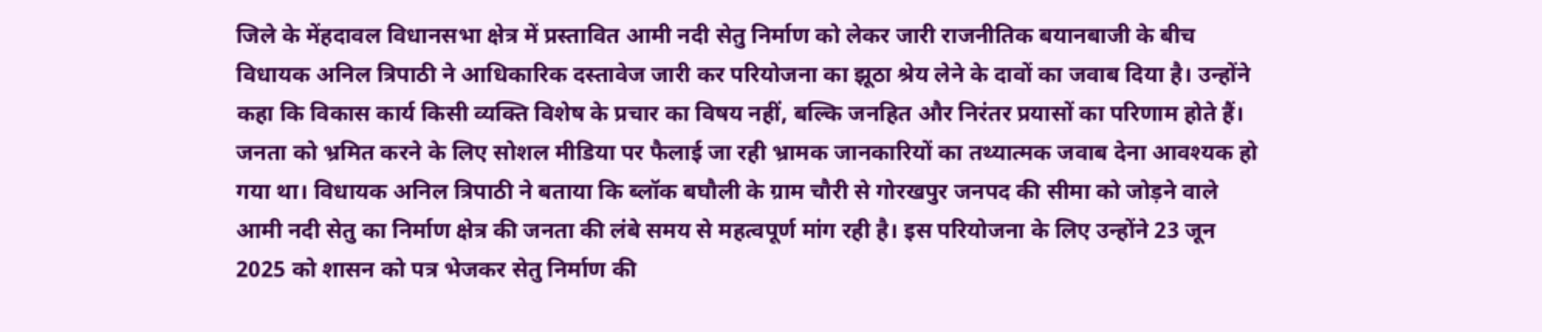जिले के मेंहदावल विधानसभा क्षेत्र में प्रस्तावित आमी नदी सेतु निर्माण को लेकर जारी राजनीतिक बयानबाजी के बीच विधायक अनिल त्रिपाठी ने आधिकारिक दस्तावेज जारी कर परियोजना का झूठा श्रेय लेने के दावों का जवाब दिया है। उन्होंने कहा कि विकास कार्य किसी व्यक्ति विशेष के प्रचार का विषय नहीं, बल्कि जनहित और निरंतर प्रयासों का परिणाम होते हैं। जनता को भ्रमित करने के लिए सोशल मीडिया पर फैलाई जा रही भ्रामक जानकारियों का तथ्यात्मक जवाब देना आवश्यक हो गया था। विधायक अनिल त्रिपाठी ने बताया कि ब्लॉक बघौली के ग्राम चौरी से गोरखपुर जनपद की सीमा को जोड़ने वाले आमी नदी सेतु का निर्माण क्षेत्र की जनता की लंबे समय से महत्वपूर्ण मांग रही है। इस परियोजना के लिए उन्होंने 23 जून 2025 को शासन को पत्र भेजकर सेतु निर्माण की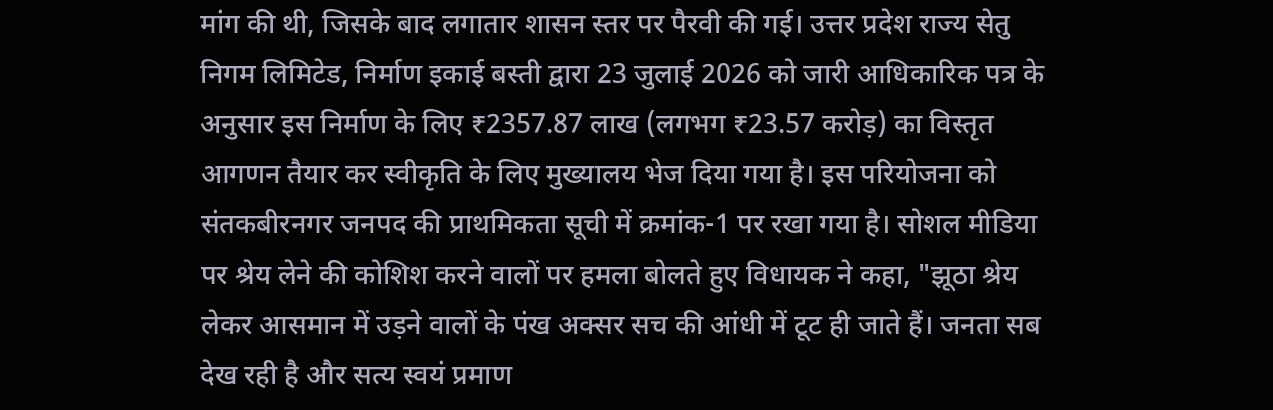मांग की थी, जिसके बाद लगातार शासन स्तर पर पैरवी की गई। उत्तर प्रदेश राज्य सेतु निगम लिमिटेड, निर्माण इकाई बस्ती द्वारा 23 जुलाई 2026 को जारी आधिकारिक पत्र के अनुसार इस निर्माण के लिए ₹2357.87 लाख (लगभग ₹23.57 करोड़) का विस्तृत आगणन तैयार कर स्वीकृति के लिए मुख्यालय भेज दिया गया है। इस परियोजना को संतकबीरनगर जनपद की प्राथमिकता सूची में क्रमांक-1 पर रखा गया है। सोशल मीडिया पर श्रेय लेने की कोशिश करने वालों पर हमला बोलते हुए विधायक ने कहा, "झूठा श्रेय लेकर आसमान में उड़ने वालों के पंख अक्सर सच की आंधी में टूट ही जाते हैं। जनता सब देख रही है और सत्य स्वयं प्रमाण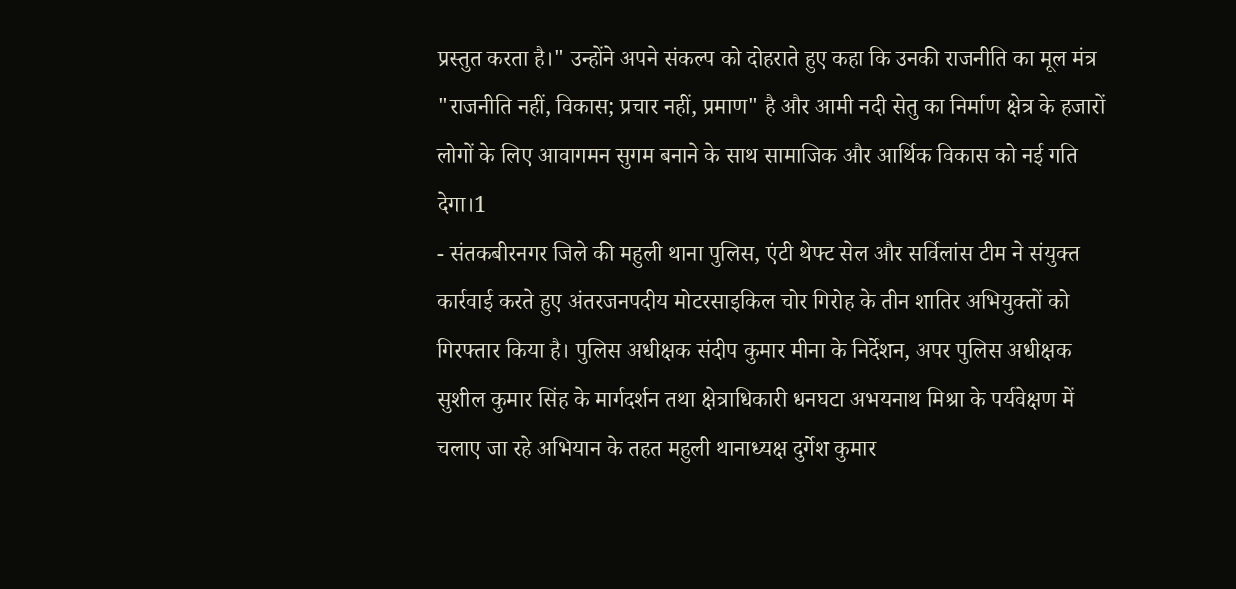प्रस्तुत करता है।" उन्होंने अपने संकल्प को दोहराते हुए कहा कि उनकी राजनीति का मूल मंत्र "राजनीति नहीं, विकास; प्रचार नहीं, प्रमाण" है और आमी नदी सेतु का निर्माण क्षेत्र के हजारों लोगों के लिए आवागमन सुगम बनाने के साथ सामाजिक और आर्थिक विकास को नई गति देगा।1
- संतकबीरनगर जिले की महुली थाना पुलिस, एंटी थेफ्ट सेल और सर्विलांस टीम ने संयुक्त कार्रवाई करते हुए अंतरजनपदीय मोटरसाइकिल चोर गिरोह के तीन शातिर अभियुक्तों को गिरफ्तार किया है। पुलिस अधीक्षक संदीप कुमार मीना के निर्देशन, अपर पुलिस अधीक्षक सुशील कुमार सिंह के मार्गदर्शन तथा क्षेत्राधिकारी धनघटा अभयनाथ मिश्रा के पर्यवेक्षण में चलाए जा रहे अभियान के तहत महुली थानाध्यक्ष दुर्गेश कुमार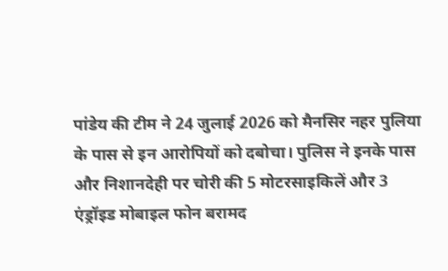पांडेय की टीम ने 24 जुलाई 2026 को मैनसिर नहर पुलिया के पास से इन आरोपियों को दबोचा। पुलिस ने इनके पास और निशानदेही पर चोरी की 5 मोटरसाइकिलें और 3 एंड्रॉइड मोबाइल फोन बरामद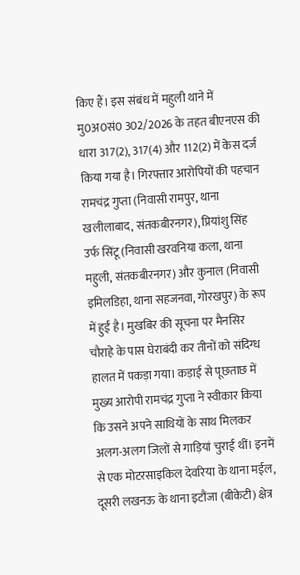किए हैं। इस संबंध में महुली थाने में मु0अ0सं0 302/2026 के तहत बीएनएस की धारा 317(2), 317(4) और 112(2) में केस दर्ज किया गया है। गिरफ्तार आरोपियों की पहचान रामचंद्र गुप्ता (निवासी रामपुर, थाना खलीलाबाद, संतकबीरनगर), प्रियांशु सिंह उर्फ सिंटू (निवासी खरवनिया कला, थाना महुली, संतकबीरनगर) और कुनाल (निवासी इमिलडिहा, थाना सहजनवा, गोरखपुर) के रूप में हुई है। मुखबिर की सूचना पर मैनसिर चौराहे के पास घेराबंदी कर तीनों को संदिग्ध हालत में पकड़ा गया। कड़ाई से पूछताछ में मुख्य आरोपी रामचंद्र गुप्ता ने स्वीकार किया कि उसने अपने साथियों के साथ मिलकर अलग-अलग जिलों से गाड़ियां चुराई थीं। इनमें से एक मोटरसाइकिल देवरिया के थाना मईल, दूसरी लखनऊ के थाना इटौंजा (बीकेटी) क्षेत्र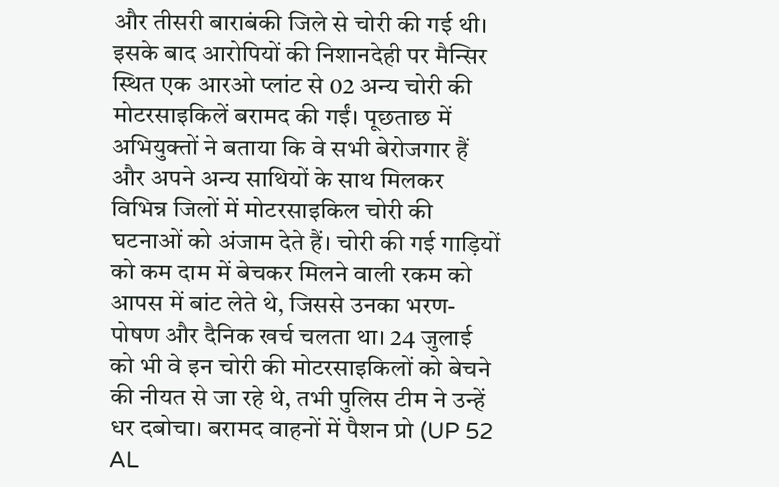और तीसरी बाराबंकी जिले से चोरी की गई थी। इसके बाद आरोपियों की निशानदेही पर मैन्सिर स्थित एक आरओ प्लांट से 02 अन्य चोरी की मोटरसाइकिलें बरामद की गईं। पूछताछ में अभियुक्तों ने बताया कि वे सभी बेरोजगार हैं और अपने अन्य साथियों के साथ मिलकर विभिन्न जिलों में मोटरसाइकिल चोरी की घटनाओं को अंजाम देते हैं। चोरी की गई गाड़ियों को कम दाम में बेचकर मिलने वाली रकम को आपस में बांट लेते थे, जिससे उनका भरण-पोषण और दैनिक खर्च चलता था। 24 जुलाई को भी वे इन चोरी की मोटरसाइकिलों को बेचने की नीयत से जा रहे थे, तभी पुलिस टीम ने उन्हें धर दबोचा। बरामद वाहनों में पैशन प्रो (UP 52 AL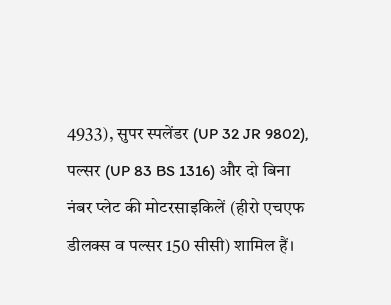4933), सुपर स्पलेंडर (UP 32 JR 9802), पल्सर (UP 83 BS 1316) और दो बिना नंबर प्लेट की मोटरसाइकिलें (हीरो एचएफ डीलक्स व पल्सर 150 सीसी) शामिल हैं।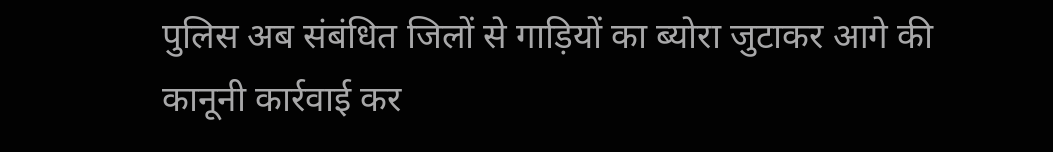पुलिस अब संबंधित जिलों से गाड़ियों का ब्योरा जुटाकर आगे की कानूनी कार्रवाई कर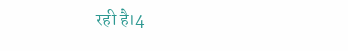रही है।4